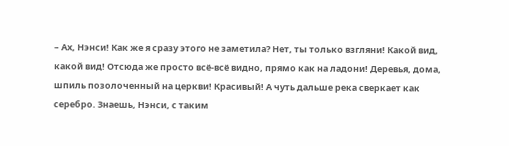– Ах, Нэнси! Как же я сразу этого не заметила? Нет, ты только взгляни! Какой вид, какой вид! Отсюда же просто всё-всё видно, прямо как на ладони! Деревья, дома, шпиль позолоченный на церкви! Красивый! А чуть дальше река сверкает как серебро. Знаешь, Нэнси, с таким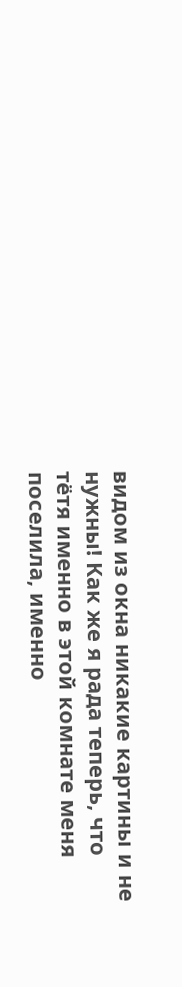видом из окна никакие картины и не нужны! Как же я рада теперь, что тётя именно в этой комнате меня поселила, именно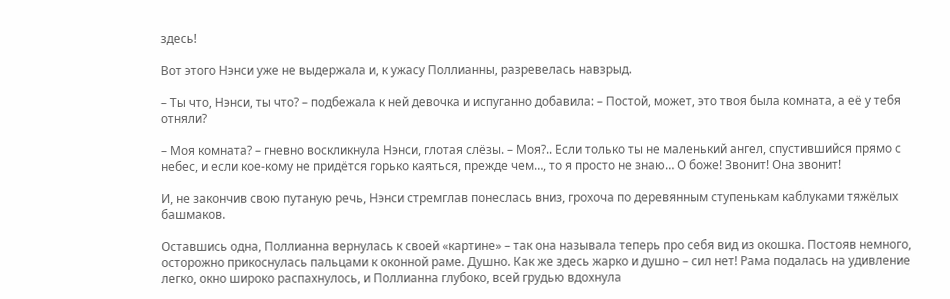здесь!

Вот этого Нэнси уже не выдержала и, к ужасу Поллианны, разревелась навзрыд.

– Ты что, Нэнси, ты что? – подбежала к ней девочка и испуганно добавила: – Постой, может, это твоя была комната, а её у тебя отняли?

– Моя комната? – гневно воскликнула Нэнси, глотая слёзы. – Моя?.. Если только ты не маленький ангел, спустившийся прямо с небес, и если кое-кому не придётся горько каяться, прежде чем…, то я просто не знаю… О боже! Звонит! Она звонит!

И, не закончив свою путаную речь, Нэнси стремглав понеслась вниз, грохоча по деревянным ступенькам каблуками тяжёлых башмаков.

Оставшись одна, Поллианна вернулась к своей «картине» – так она называла теперь про себя вид из окошка. Постояв немного, осторожно прикоснулась пальцами к оконной раме. Душно. Как же здесь жарко и душно – сил нет! Рама подалась на удивление легко, окно широко распахнулось, и Поллианна глубоко, всей грудью вдохнула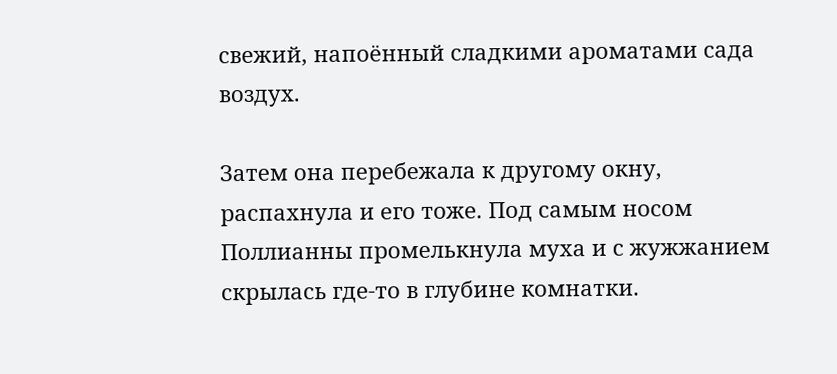свежий, напоённый сладкими ароматами сада воздух.

Затем она перебежала к другому окну, распахнула и его тоже. Под самым носом Поллианны промелькнула муха и с жужжанием скрылась где-то в глубине комнатки.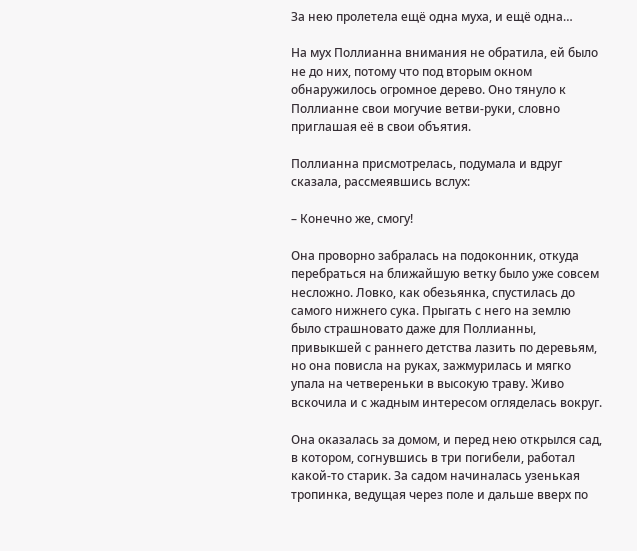За нею пролетела ещё одна муха, и ещё одна…

На мух Поллианна внимания не обратила, ей было не до них, потому что под вторым окном обнаружилось огромное дерево. Оно тянуло к Поллианне свои могучие ветви-руки, словно приглашая её в свои объятия.

Поллианна присмотрелась, подумала и вдруг сказала, рассмеявшись вслух:

– Конечно же, смогу!

Она проворно забралась на подоконник, откуда перебраться на ближайшую ветку было уже совсем несложно. Ловко, как обезьянка, спустилась до самого нижнего сука. Прыгать с него на землю было страшновато даже для Поллианны, привыкшей с раннего детства лазить по деревьям, но она повисла на руках, зажмурилась и мягко упала на четвереньки в высокую траву. Живо вскочила и с жадным интересом огляделась вокруг.

Она оказалась за домом, и перед нею открылся сад, в котором, согнувшись в три погибели, работал какой-то старик. За садом начиналась узенькая тропинка, ведущая через поле и дальше вверх по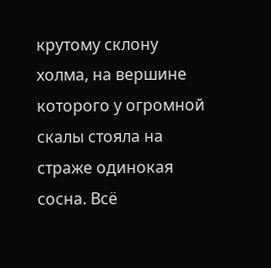крутому склону холма, на вершине которого у огромной скалы стояла на страже одинокая сосна. Всё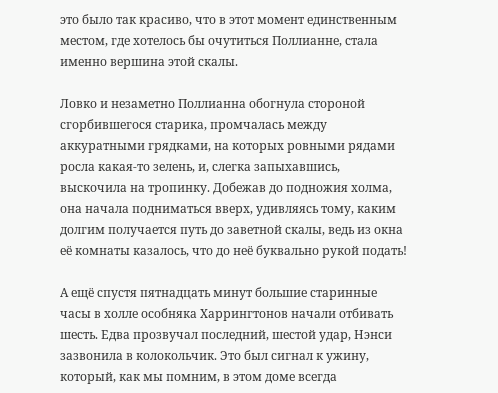это было так красиво, что в этот момент единственным местом, где хотелось бы очутиться Поллианне, стала именно вершина этой скалы.

Ловко и незаметно Поллианна обогнула стороной сгорбившегося старика, промчалась между аккуратными грядками, на которых ровными рядами росла какая-то зелень, и, слегка запыхавшись, выскочила на тропинку. Добежав до подножия холма, она начала подниматься вверх, удивляясь тому, каким долгим получается путь до заветной скалы, ведь из окна её комнаты казалось, что до неё буквально рукой подать!

А ещё спустя пятнадцать минут большие старинные часы в холле особняка Харрингтонов начали отбивать шесть. Едва прозвучал последний, шестой удар, Нэнси зазвонила в колокольчик. Это был сигнал к ужину, который, как мы помним, в этом доме всегда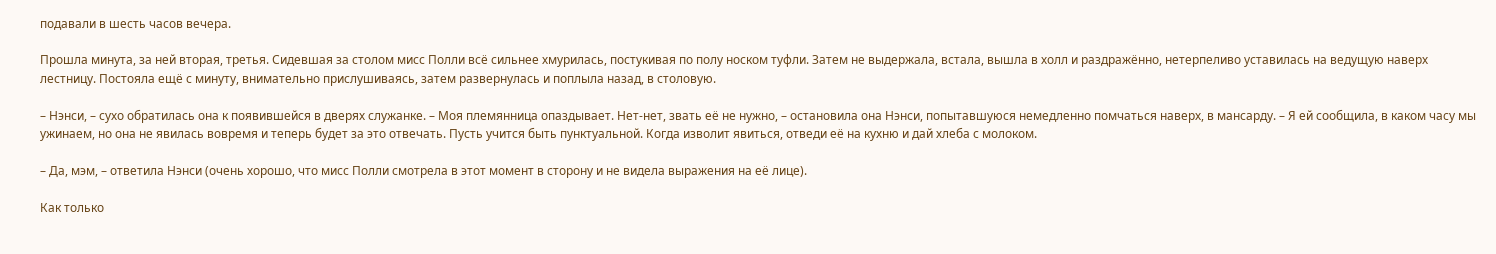подавали в шесть часов вечера.

Прошла минута, за ней вторая, третья. Сидевшая за столом мисс Полли всё сильнее хмурилась, постукивая по полу носком туфли. Затем не выдержала, встала, вышла в холл и раздражённо, нетерпеливо уставилась на ведущую наверх лестницу. Постояла ещё с минуту, внимательно прислушиваясь, затем развернулась и поплыла назад, в столовую.

– Нэнси, – сухо обратилась она к появившейся в дверях служанке. – Моя племянница опаздывает. Нет-нет, звать её не нужно, – остановила она Нэнси, попытавшуюся немедленно помчаться наверх, в мансарду. – Я ей сообщила, в каком часу мы ужинаем, но она не явилась вовремя и теперь будет за это отвечать. Пусть учится быть пунктуальной. Когда изволит явиться, отведи её на кухню и дай хлеба с молоком.

– Да, мэм, – ответила Нэнси (очень хорошо, что мисс Полли смотрела в этот момент в сторону и не видела выражения на её лице).

Как только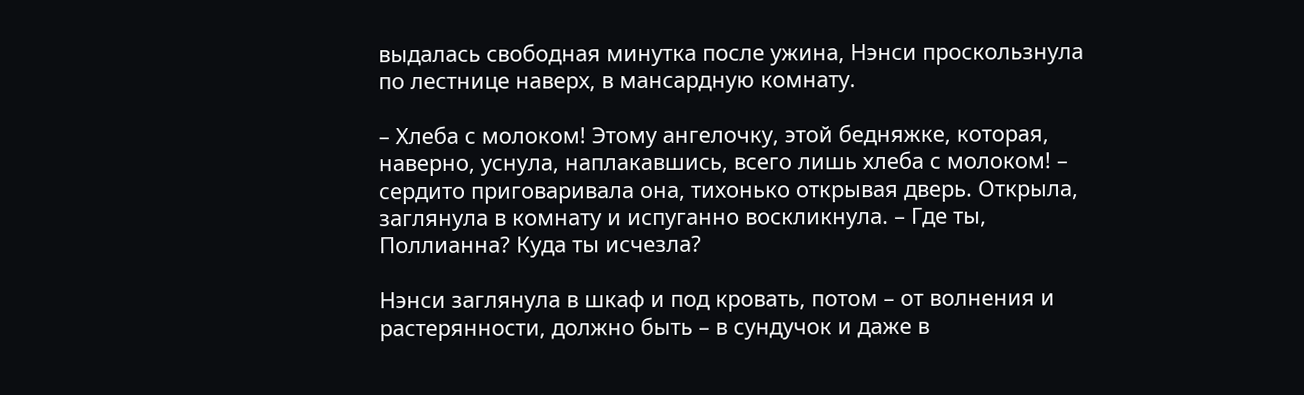выдалась свободная минутка после ужина, Нэнси проскользнула по лестнице наверх, в мансардную комнату.

– Хлеба с молоком! Этому ангелочку, этой бедняжке, которая, наверно, уснула, наплакавшись, всего лишь хлеба с молоком! – сердито приговаривала она, тихонько открывая дверь. Открыла, заглянула в комнату и испуганно воскликнула. – Где ты, Поллианна? Куда ты исчезла?

Нэнси заглянула в шкаф и под кровать, потом – от волнения и растерянности, должно быть – в сундучок и даже в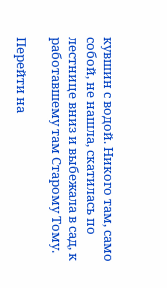кувшин с водой. Никого там, само собой, не нашла, скатилась по лестнице вниз и выбежала в сад, к работавшему там Старому Тому.

Перейти на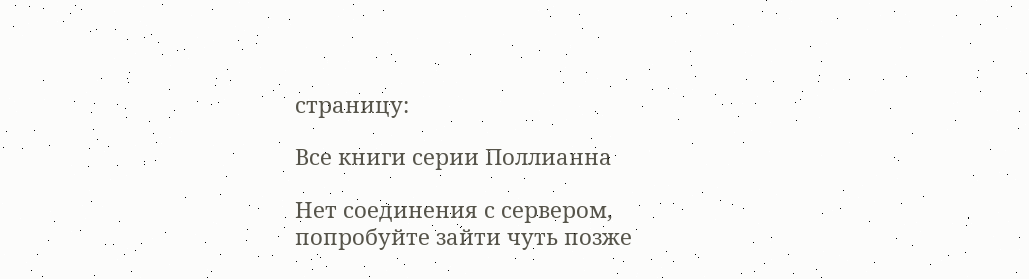страницу:

Все книги серии Поллианна

Нет соединения с сервером, попробуйте зайти чуть позже